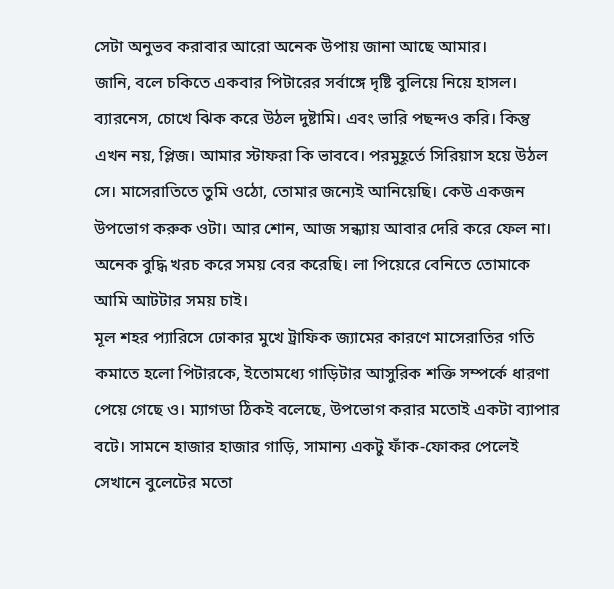সেটা অনুভব করাবার আরো অনেক উপায় জানা আছে আমার।
জানি, বলে চকিতে একবার পিটারের সর্বাঙ্গে দৃষ্টি বুলিয়ে নিয়ে হাসল। ব্যারনেস, চোখে ঝিক করে উঠল দুষ্টামি। এবং ভারি পছন্দও করি। কিন্তু এখন নয়, প্লিজ। আমার স্টাফরা কি ভাববে। পরমুহূর্তে সিরিয়াস হয়ে উঠল সে। মাসেরাতিতে তুমি ওঠো, তোমার জন্যেই আনিয়েছি। কেউ একজন উপভোগ করুক ওটা। আর শোন, আজ সন্ধ্যায় আবার দেরি করে ফেল না। অনেক বুদ্ধি খরচ করে সময় বের করেছি। লা পিয়েরে বেনিতে তোমাকে আমি আটটার সময় চাই।
মূল শহর প্যারিসে ঢোকার মুখে ট্রাফিক জ্যামের কারণে মাসেরাতির গতি কমাতে হলো পিটারকে, ইতোমধ্যে গাড়িটার আসুরিক শক্তি সম্পর্কে ধারণা পেয়ে গেছে ও। ম্যাগডা ঠিকই বলেছে, উপভোগ করার মতোই একটা ব্যাপার বটে। সামনে হাজার হাজার গাড়ি, সামান্য একটু ফাঁক-ফোকর পেলেই সেখানে বুলেটের মতো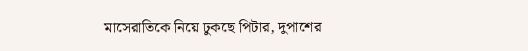মাসেরাতিকে নিয়ে ঢুকছে পিটার, দুপাশের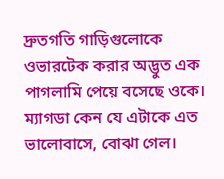দ্রুতগতি গাড়িগুলোকে ওভারটেক করার অদ্ভুত এক পাগলামি পেয়ে বসেছে ওকে। ম্যাগডা কেন যে এটাকে এত ভালোবাসে, বোঝা গেল।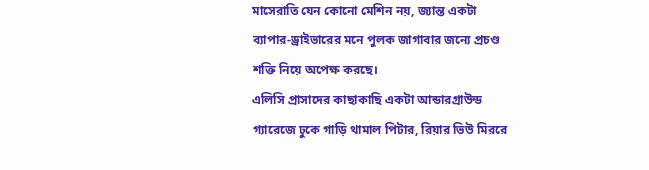মাসেরাতি যেন কোনো মেশিন নয়, জ্যান্ত একটা ব্যাপার-ড্রাইভারের মনে পুলক জাগাবার জন্যে প্রচণ্ড শক্তি নিয়ে অপেক্ষ করছে।
এলিসি প্রাসাদের কাছাকাছি একটা আন্ডারগ্রাউন্ড গ্যারেজে ঢুকে গাড়ি থামাল পিটার, রিয়ার ভিউ মিররে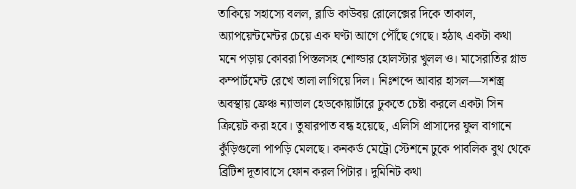তাকিয়ে সহাস্যে বলল, ব্লাডি কাউবয় রোলেক্সের দিকে তাকাল, অ্যাপয়েন্টমেন্টর চেয়ে এক ঘণ্টা আগে পৌঁছে গেছে। হঠাৎ একটা কথা মনে পড়ায় কোবরা পিস্তলসহ শোল্ডার হোলস্টার খুলল ও। মাসেরাতির গ্লাভ কম্পার্টমেন্ট রেখে তালা লাগিয়ে দিল। নিঃশব্দে আবার হাসল—সশস্ত্র অবস্থায় ফ্রেঞ্চ ন্যাভাল হেডকোয়ার্টারে ঢুকতে চেষ্টা করলে একটা সিন ক্রিয়েট করা হবে। তুষারপাত বন্ধ হয়েছে, এলিসি প্রাসাদের ফুল বাগানে কুঁড়িগুলো পাপড়ি মেলছে। কনকর্ড মেট্রো স্টেশনে ঢুকে পাবলিক বুথ থেকে ব্রিটিশ দূতাবাসে ফোন করল পিটার। দুমিনিট কথা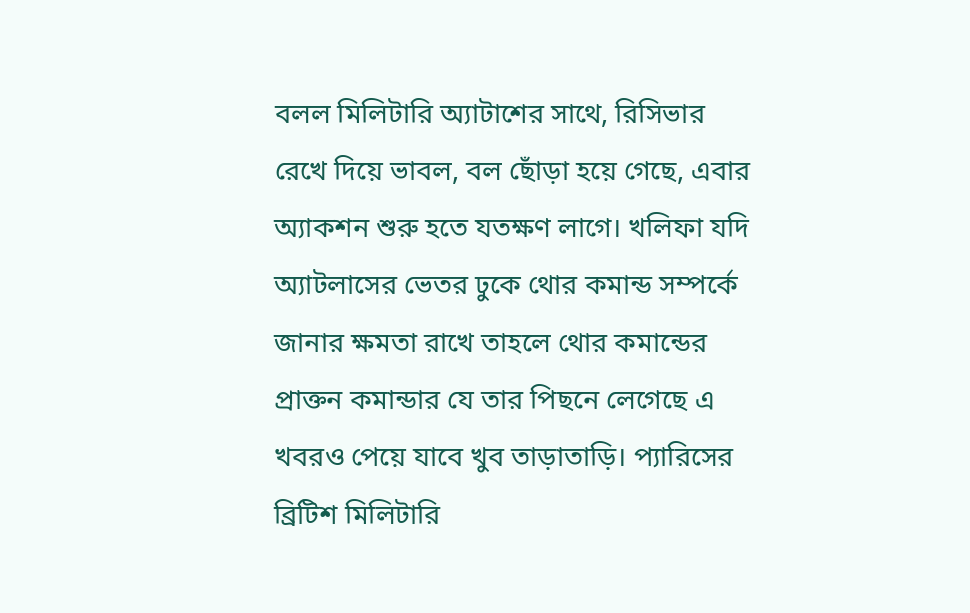বলল মিলিটারি অ্যাটাশের সাথে, রিসিভার রেখে দিয়ে ভাবল, বল ছোঁড়া হয়ে গেছে, এবার অ্যাকশন শুরু হতে যতক্ষণ লাগে। খলিফা যদি অ্যাটলাসের ভেতর ঢুকে থোর কমান্ড সম্পর্কে জানার ক্ষমতা রাখে তাহলে থোর কমান্ডের প্রাক্তন কমান্ডার যে তার পিছনে লেগেছে এ খবরও পেয়ে যাবে খুব তাড়াতাড়ি। প্যারিসের ব্রিটিশ মিলিটারি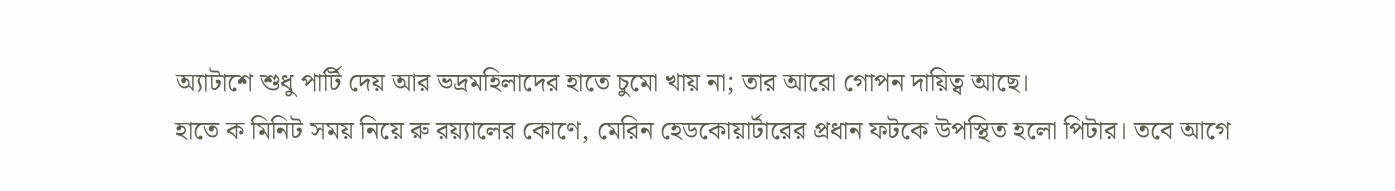অ্যাটাশে শুধু পার্টি দেয় আর ভদ্রমহিলাদের হাতে চুমো খায় না; তার আরো গোপন দায়িত্ব আছে।
হাতে ক মিনিট সময় নিয়ে রু রয়্যালের কোণে, মেরিন হেডকোয়ার্টারের প্রধান ফটকে উপস্থিত হলো পিটার। তবে আগে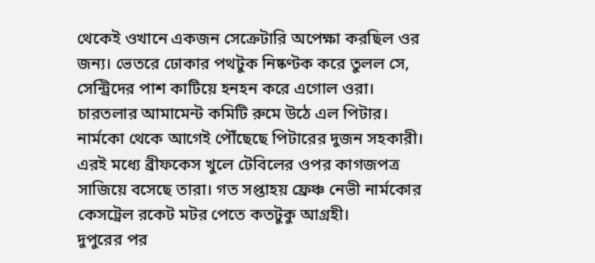থেকেই ওখানে একজন সেক্রেটারি অপেক্ষা করছিল ওর জন্য। ভেতরে ঢোকার পথটুক নিষ্কণ্টক করে তুলল সে, সেন্ট্রিদের পাশ কাটিয়ে হনহন করে এগোল ওরা। চারতলার আমামেন্ট কমিটি রুমে উঠে এল পিটার। নার্মকো থেকে আগেই পৌঁছেছে পিটারের দুজন সহকারী। এরই মধ্যে ব্রীফকেস খুলে টেবিলের ওপর কাগজপত্র সাজিয়ে বসেছে তারা। গত সপ্তাহয় ফ্রেঞ্চ নেভী নার্মকোর কেসট্রেল রকেট মটর পেতে কতটুকু আগ্রহী।
দুপুরের পর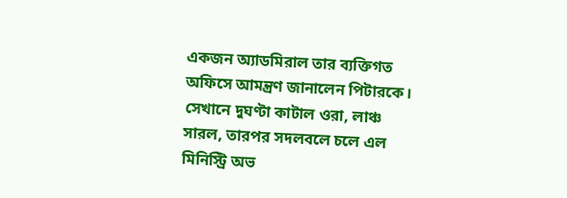একজন অ্যাডমিরাল তার ব্যক্তিগত অফিসে আমন্ত্রণ জানালেন পিটারকে। সেখানে দুঘণ্টা কাটাল ওরা, লাঞ্চ সারল, তারপর সদলবলে চলে এল মিনিস্ট্রি অভ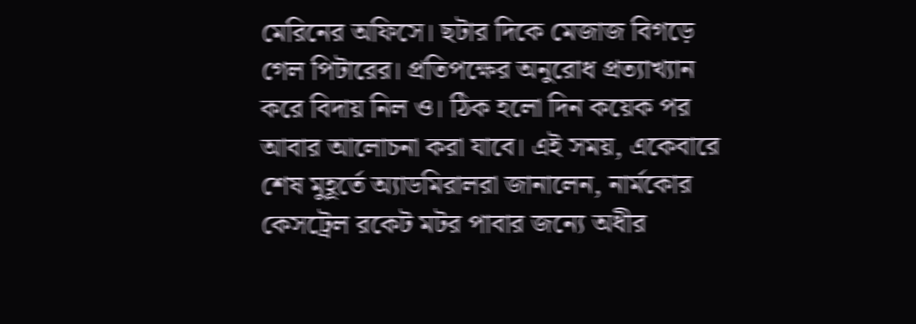মেরিনের অফিসে। ছটার দিকে মেজাজ বিগড়ে গেল পিটারের। প্রতিপক্ষের অনুরোধ প্রত্যাখ্যান করে বিদায় নিল ও। ঠিক হলো দিন কয়েক পর আবার আলোচনা করা যাবে। এই সময়, একেবারে শেষ মুহূর্তে অ্যাডমিরালরা জানালেন, নার্মকোর কেসট্রেল রকেট মটর পাবার জন্যে অধীর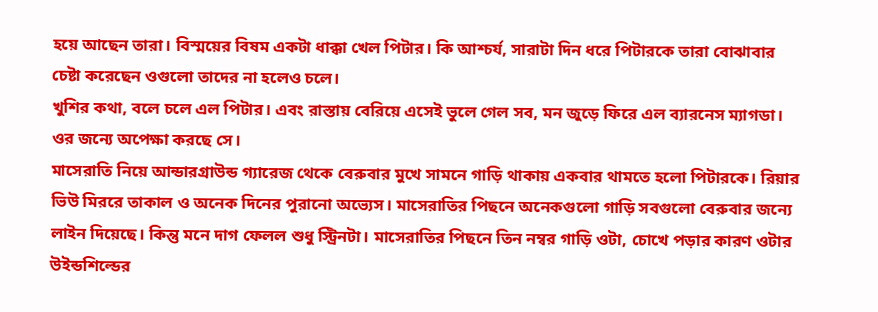হয়ে আছেন তারা। বিস্ময়ের বিষম একটা ধাক্কা খেল পিটার। কি আশ্চর্য, সারাটা দিন ধরে পিটারকে তারা বোঝাবার চেষ্টা করেছেন ওগুলো তাদের না হলেও চলে।
খুশির কথা, বলে চলে এল পিটার। এবং রাস্তায় বেরিয়ে এসেই ভুলে গেল সব, মন জুড়ে ফিরে এল ব্যারনেস ম্যাগডা। ওর জন্যে অপেক্ষা করছে সে।
মাসেরাতি নিয়ে আন্ডারগ্রাউন্ড গ্যারেজ থেকে বেরুবার মুখে সামনে গাড়ি থাকায় একবার থামতে হলো পিটারকে। রিয়ার ভিউ মিররে তাকাল ও অনেক দিনের পুরানো অভ্যেস। মাসেরাতির পিছনে অনেকগুলো গাড়ি সবগুলো বেরুবার জন্যে লাইন দিয়েছে। কিন্তু মনে দাগ ফেলল শুধু স্ট্রিনটা। মাসেরাতির পিছনে তিন নম্বর গাড়ি ওটা, চোখে পড়ার কারণ ওটার উইন্ডশিল্ডের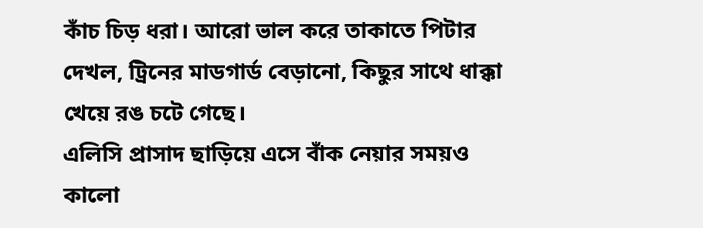কাঁচ চিড় ধরা। আরো ভাল করে তাকাতে পিটার দেখল, ট্রিনের মাডগার্ড বেড়ানো, কিছুর সাথে ধাক্কা খেয়ে রঙ চটে গেছে।
এলিসি প্রাসাদ ছাড়িয়ে এসে বাঁক নেয়ার সময়ও কালো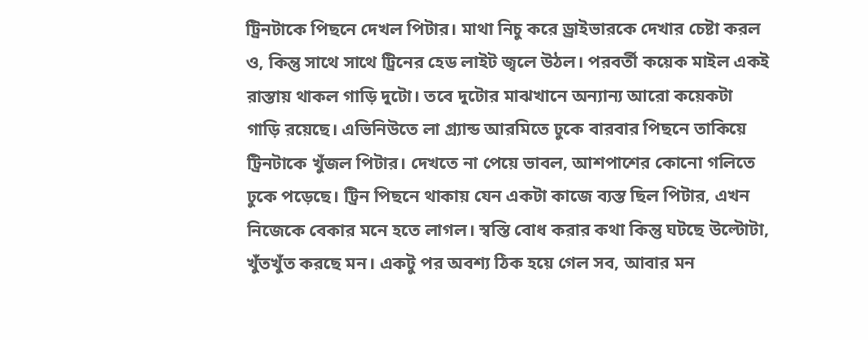ট্রিনটাকে পিছনে দেখল পিটার। মাথা নিচু করে ড্রাইভারকে দেখার চেষ্টা করল ও, কিন্তু সাথে সাথে ট্রিনের হেড লাইট জ্বলে উঠল। পরবর্তী কয়েক মাইল একই রাস্তায় থাকল গাড়ি দুটো। তবে দুটোর মাঝখানে অন্যান্য আরো কয়েকটা গাড়ি রয়েছে। এভিনিউতে লা গ্র্যান্ড আরমিতে ঢুকে বারবার পিছনে তাকিয়ে ট্রিনটাকে খুঁজল পিটার। দেখতে না পেয়ে ভাবল, আশপাশের কোনো গলিতে ঢুকে পড়েছে। ট্রিন পিছনে থাকায় যেন একটা কাজে ব্যস্ত ছিল পিটার, এখন নিজেকে বেকার মনে হতে লাগল। স্বস্তি বোধ করার কথা কিন্তু ঘটছে উল্টোটা, খুঁতখুঁত করছে মন। একটু পর অবশ্য ঠিক হয়ে গেল সব, আবার মন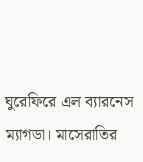ঘুরেফিরে এল ব্যারনেস ম্যাগডা। মাসেরাতির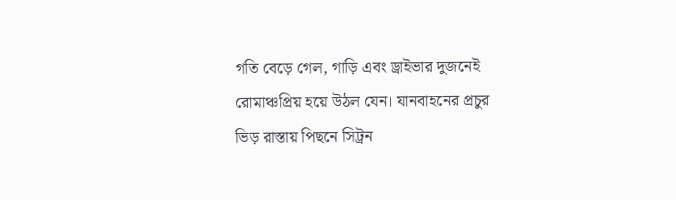গতি বেড়ে গেল, গাড়ি এবং ড্রাইভার দুজনেই রোমাঞ্চপ্রিয় হয়ে উঠল যেন। যানবাহনের প্রচুর ভিড় রাস্তায় পিছনে সিট্রন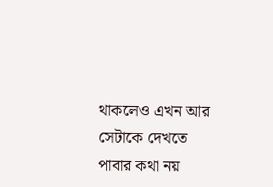থাকলেও এখন আর সেটাকে দেখতে পাবার কথা নয়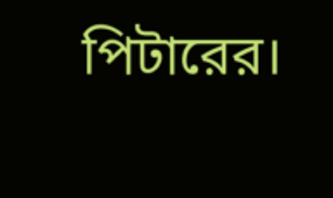পিটারের।